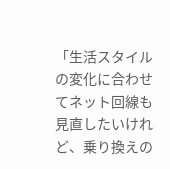「生活スタイルの変化に合わせてネット回線も見直したいけれど、乗り換えの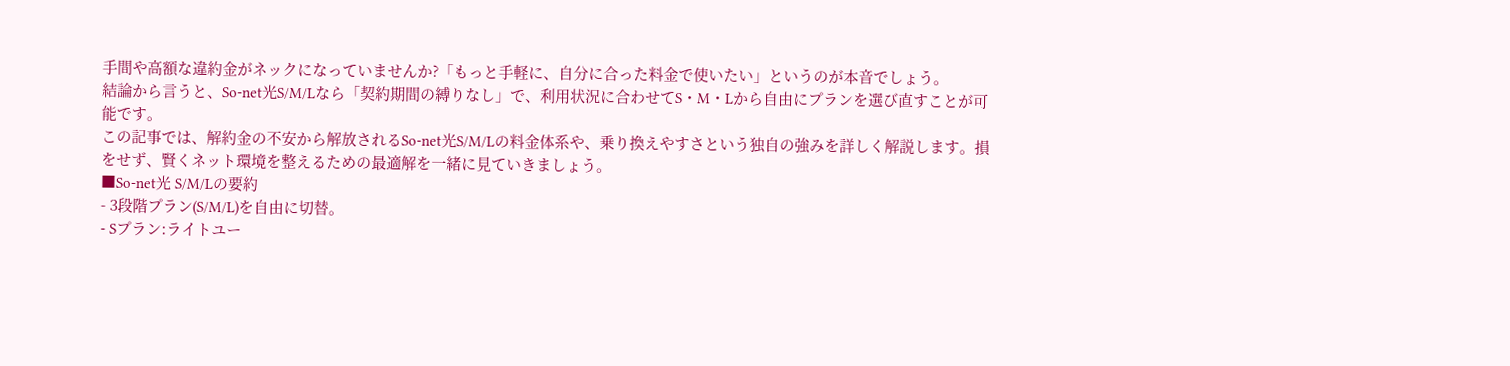手間や高額な違約金がネックになっていませんか?「もっと手軽に、自分に合った料金で使いたい」というのが本音でしょう。
結論から言うと、So-net光S/M/Lなら「契約期間の縛りなし」で、利用状況に合わせてS・M・Lから自由にプランを選び直すことが可能です。
この記事では、解約金の不安から解放されるSo-net光S/M/Lの料金体系や、乗り換えやすさという独自の強みを詳しく解説します。損をせず、賢くネット環境を整えるための最適解を一緒に見ていきましょう。
■So-net光 S/M/Lの要約
- 3段階プラン(S/M/L)を自由に切替。
- Sプラン:ライトユー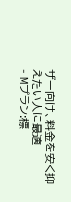ザー向け、料金を安く抑えたい人に最適
- Mプラン:標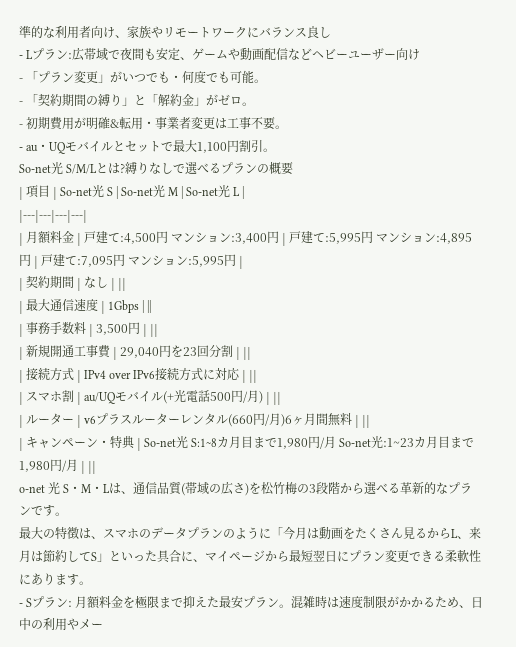準的な利用者向け、家族やリモートワークにバランス良し
- Lプラン:広帯域で夜間も安定、ゲームや動画配信などヘビーユーザー向け
- 「プラン変更」がいつでも・何度でも可能。
- 「契約期間の縛り」と「解約金」がゼロ。
- 初期費用が明確&転用・事業者変更は工事不要。
- au・UQモバイルとセットで最大1,100円割引。
So-net光 S/M/Lとは?縛りなしで選べるプランの概要
| 項目 | So-net光 S | So-net光 M | So-net光 L |
|---|---|---|---|
| 月額料金 | 戸建て:4,500円 マンション:3,400円 | 戸建て:5,995円 マンション:4,895円 | 戸建て:7,095円 マンション:5,995円 |
| 契約期間 | なし | ||
| 最大通信速度 | 1Gbps | ||
| 事務手数料 | 3,500円 | ||
| 新規開通工事費 | 29,040円を23回分割 | ||
| 接続方式 | IPv4 over IPv6接続方式に対応 | ||
| スマホ割 | au/UQモバイル(+光電話500円/月) | ||
| ルーター | v6プラスルーターレンタル(660円/月)6ヶ月間無料 | ||
| キャンペーン・特典 | So-net光 S:1~8カ月目まで1,980円/月 So-net光:1~23カ月目まで1,980円/月 | ||
o-net 光 S・M・Lは、通信品質(帯域の広さ)を松竹梅の3段階から選べる革新的なプランです。
最大の特徴は、スマホのデータプランのように「今月は動画をたくさん見るからL、来月は節約してS」といった具合に、マイページから最短翌日にプラン変更できる柔軟性にあります。
- Sプラン: 月額料金を極限まで抑えた最安プラン。混雑時は速度制限がかかるため、日中の利用やメー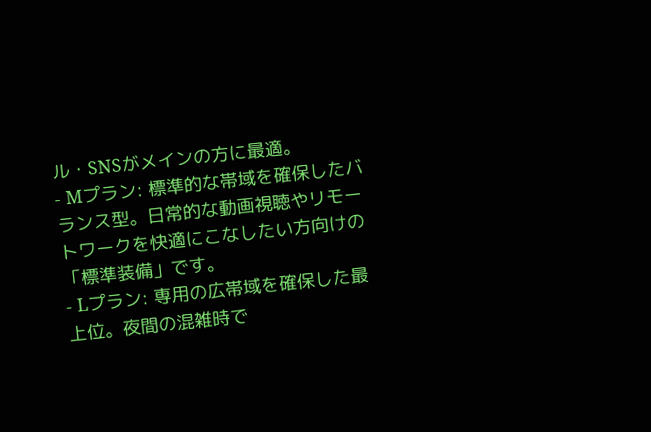ル・SNSがメインの方に最適。
- Mプラン: 標準的な帯域を確保したバランス型。日常的な動画視聴やリモートワークを快適にこなしたい方向けの「標準装備」です。
- Lプラン: 専用の広帯域を確保した最上位。夜間の混雑時で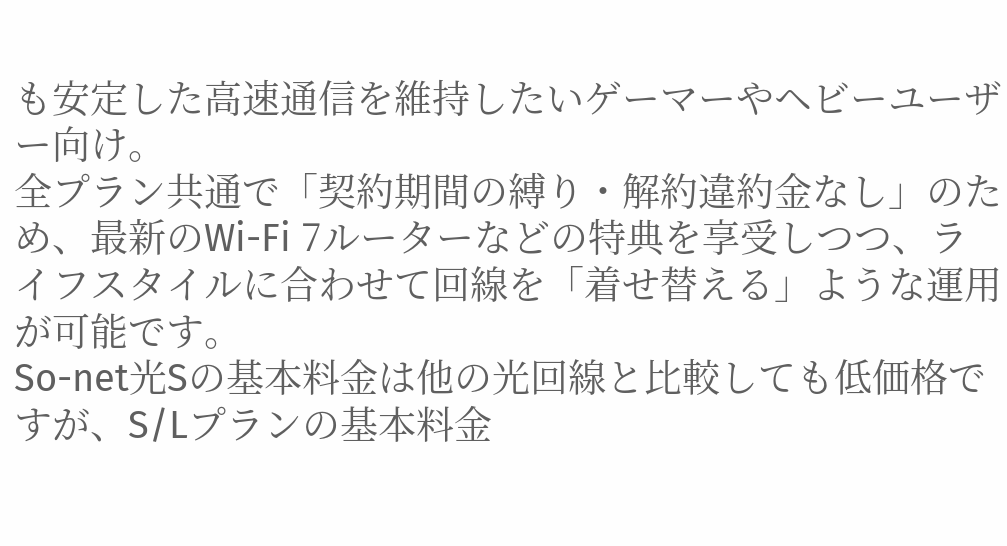も安定した高速通信を維持したいゲーマーやヘビーユーザー向け。
全プラン共通で「契約期間の縛り・解約違約金なし」のため、最新のWi-Fi 7ルーターなどの特典を享受しつつ、ライフスタイルに合わせて回線を「着せ替える」ような運用が可能です。
So-net光Sの基本料金は他の光回線と比較しても低価格ですが、S/Lプランの基本料金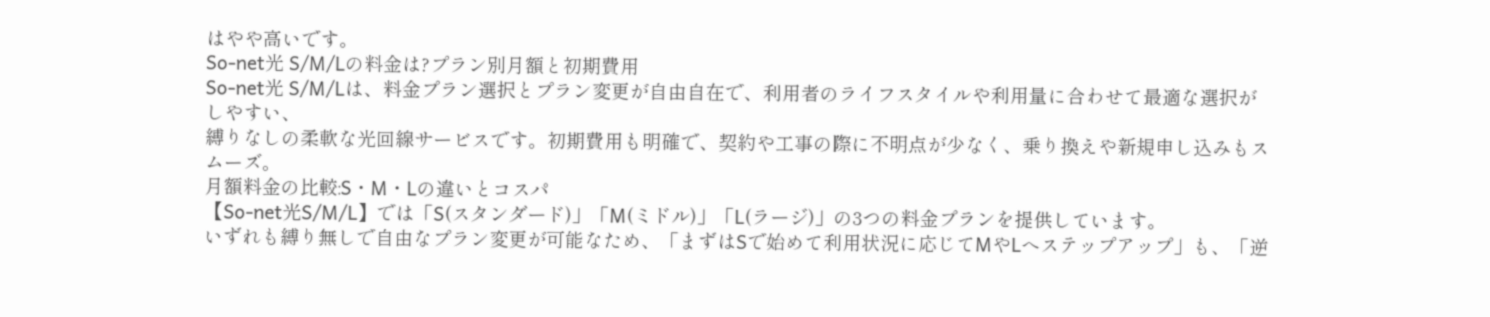はやや高いです。
So-net光 S/M/Lの料金は?プラン別月額と初期費用
So-net光 S/M/Lは、料金プラン選択とプラン変更が自由自在で、利用者のライフスタイルや利用量に合わせて最適な選択がしやすい、
縛りなしの柔軟な光回線サービスです。初期費用も明確で、契約や工事の際に不明点が少なく、乗り換えや新規申し込みもスムーズ。
月額料金の比較:S・M・Lの違いとコスパ
【So-net光S/M/L】では「S(スタンダード)」「M(ミドル)」「L(ラージ)」の3つの料金プランを提供しています。
いずれも縛り無しで自由なプラン変更が可能なため、「まずはSで始めて利用状況に応じてMやLへステップアップ」も、「逆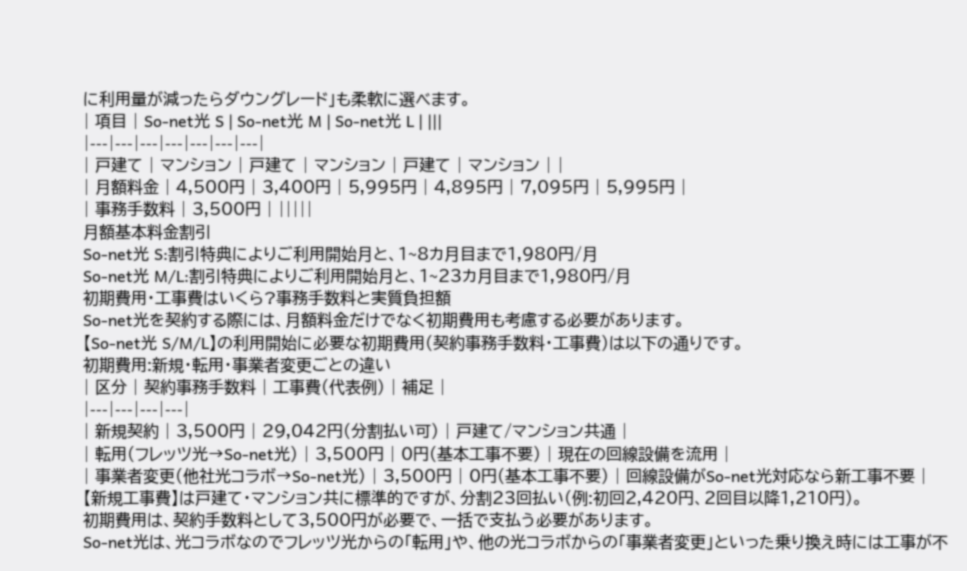に利用量が減ったらダウングレード」も柔軟に選べます。
| 項目 | So-net光 S | So-net光 M | So-net光 L | |||
|---|---|---|---|---|---|---|
| 戸建て | マンション | 戸建て | マンション | 戸建て | マンション | |
| 月額料金 | 4,500円 | 3,400円 | 5,995円 | 4,895円 | 7,095円 | 5,995円 |
| 事務手数料 | 3,500円 | |||||
月額基本料金割引
So-net光 S:割引特典によりご利用開始月と、1~8カ月目まで1,980円/月
So-net光 M/L:割引特典によりご利用開始月と、1~23カ月目まで1,980円/月
初期費用・工事費はいくら?事務手数料と実質負担額
So-net光を契約する際には、月額料金だけでなく初期費用も考慮する必要があります。
【So-net光 S/M/L】の利用開始に必要な初期費用(契約事務手数料・工事費)は以下の通りです。
初期費用:新規・転用・事業者変更ごとの違い
| 区分 | 契約事務手数料 | 工事費(代表例) | 補足 |
|---|---|---|---|
| 新規契約 | 3,500円 | 29,042円(分割払い可) | 戸建て/マンション共通 |
| 転用(フレッツ光→So-net光) | 3,500円 | 0円(基本工事不要) | 現在の回線設備を流用 |
| 事業者変更(他社光コラボ→So-net光) | 3,500円 | 0円(基本工事不要) | 回線設備がSo-net光対応なら新工事不要 |
【新規工事費】は戸建て・マンション共に標準的ですが、分割23回払い(例:初回2,420円、2回目以降1,210円)。
初期費用は、契約手数料として3,500円が必要で、一括で支払う必要があります。
So-net光は、光コラボなのでフレッツ光からの「転用」や、他の光コラボからの「事業者変更」といった乗り換え時には工事が不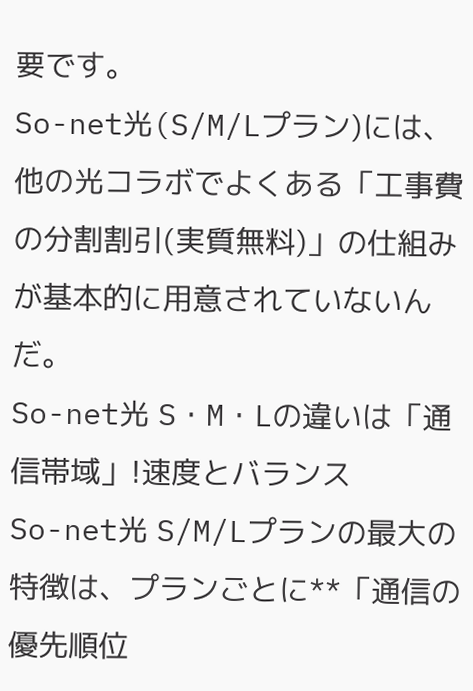要です。
So-net光(S/M/Lプラン)には、他の光コラボでよくある「工事費の分割割引(実質無料)」の仕組みが基本的に用意されていないんだ。
So-net光 S・M・Lの違いは「通信帯域」!速度とバランス
So-net光 S/M/Lプランの最大の特徴は、プランごとに**「通信の優先順位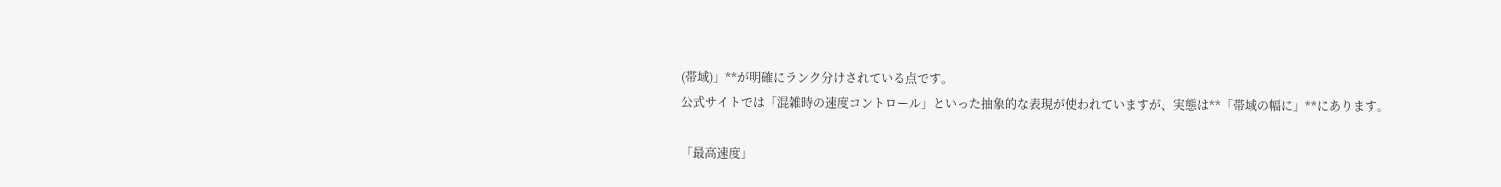(帯域)」**が明確にランク分けされている点です。
公式サイトでは「混雑時の速度コントロール」といった抽象的な表現が使われていますが、実態は**「帯域の幅に」**にあります。

「最高速度」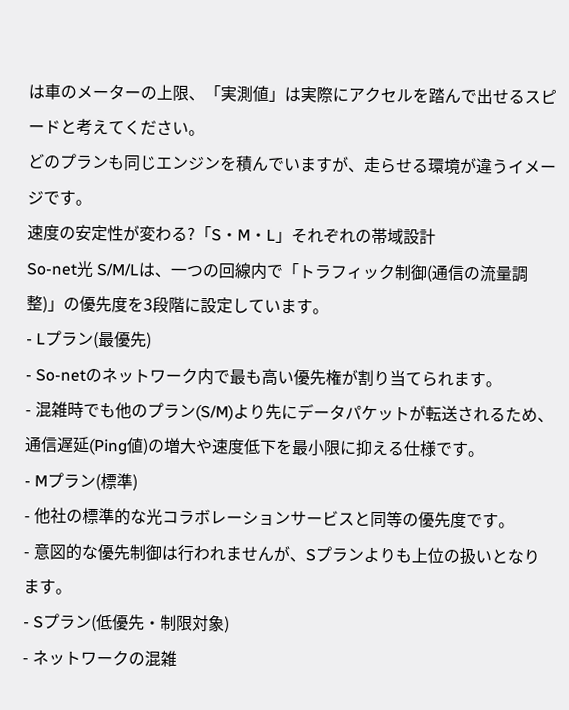は車のメーターの上限、「実測値」は実際にアクセルを踏んで出せるスピードと考えてください。
どのプランも同じエンジンを積んでいますが、走らせる環境が違うイメージです。
速度の安定性が変わる?「S・M・L」それぞれの帯域設計
So-net光 S/M/Lは、一つの回線内で「トラフィック制御(通信の流量調整)」の優先度を3段階に設定しています。
- Lプラン(最優先)
- So-netのネットワーク内で最も高い優先権が割り当てられます。
- 混雑時でも他のプラン(S/M)より先にデータパケットが転送されるため、通信遅延(Ping値)の増大や速度低下を最小限に抑える仕様です。
- Mプラン(標準)
- 他社の標準的な光コラボレーションサービスと同等の優先度です。
- 意図的な優先制御は行われませんが、Sプランよりも上位の扱いとなります。
- Sプラン(低優先・制限対象)
- ネットワークの混雑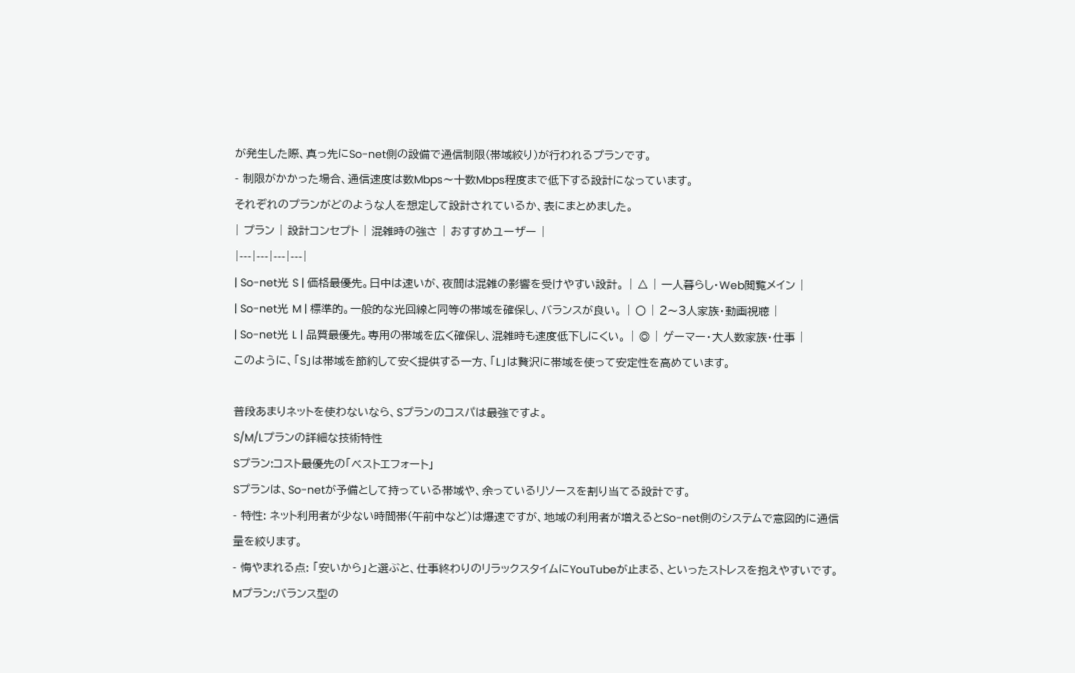が発生した際、真っ先にSo-net側の設備で通信制限(帯域絞り)が行われるプランです。
- 制限がかかった場合、通信速度は数Mbps〜十数Mbps程度まで低下する設計になっています。
それぞれのプランがどのような人を想定して設計されているか、表にまとめました。
| プラン | 設計コンセプト | 混雑時の強さ | おすすめユーザー |
|---|---|---|---|
| So-net光 S | 価格最優先。日中は速いが、夜間は混雑の影響を受けやすい設計。 | △ | 一人暮らし・Web閲覧メイン |
| So-net光 M | 標準的。一般的な光回線と同等の帯域を確保し、バランスが良い。 | 〇 | 2〜3人家族・動画視聴 |
| So-net光 L | 品質最優先。専用の帯域を広く確保し、混雑時も速度低下しにくい。 | ◎ | ゲーマー・大人数家族・仕事 |
このように、「S」は帯域を節約して安く提供する一方、「L」は贅沢に帯域を使って安定性を高めています。

普段あまりネットを使わないなら、Sプランのコスパは最強ですよ。
S/M/Lプランの詳細な技術特性
Sプラン:コスト最優先の「ベストエフォート」
Sプランは、So-netが予備として持っている帯域や、余っているリソースを割り当てる設計です。
- 特性: ネット利用者が少ない時間帯(午前中など)は爆速ですが、地域の利用者が増えるとSo-net側のシステムで意図的に通信量を絞ります。
- 悔やまれる点: 「安いから」と選ぶと、仕事終わりのリラックスタイムにYouTubeが止まる、といったストレスを抱えやすいです。
Mプラン:バランス型の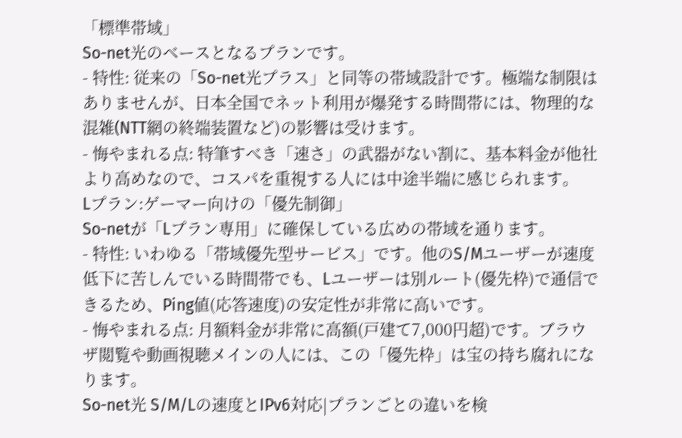「標準帯域」
So-net光のベースとなるプランです。
- 特性: 従来の「So-net光プラス」と同等の帯域設計です。極端な制限はありませんが、日本全国でネット利用が爆発する時間帯には、物理的な混雑(NTT網の終端装置など)の影響は受けます。
- 悔やまれる点: 特筆すべき「速さ」の武器がない割に、基本料金が他社より高めなので、コスパを重視する人には中途半端に感じられます。
Lプラン:ゲーマー向けの「優先制御」
So-netが「Lプラン専用」に確保している広めの帯域を通ります。
- 特性: いわゆる「帯域優先型サービス」です。他のS/Mユーザーが速度低下に苦しんでいる時間帯でも、Lユーザーは別ルート(優先枠)で通信できるため、Ping値(応答速度)の安定性が非常に高いです。
- 悔やまれる点: 月額料金が非常に高額(戸建て7,000円超)です。ブラウザ閲覧や動画視聴メインの人には、この「優先枠」は宝の持ち腐れになります。
So-net光 S/M/Lの速度とIPv6対応|プランごとの違いを検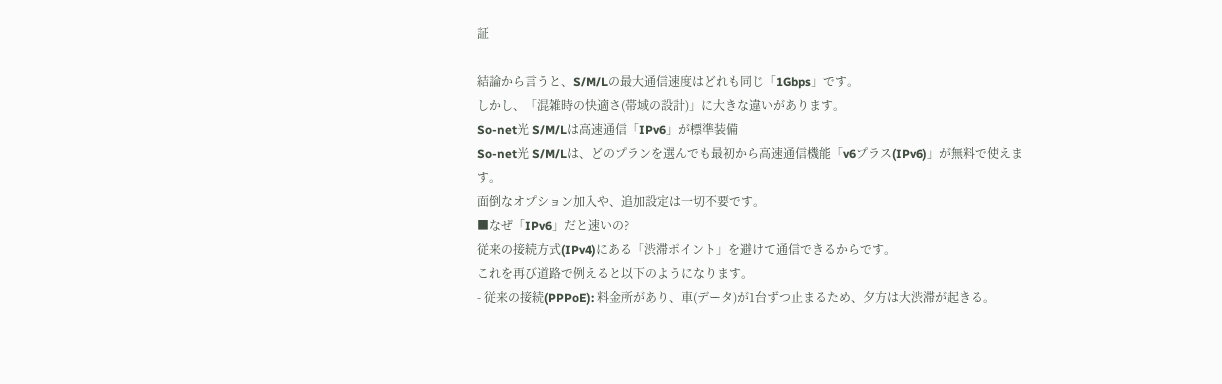証

結論から言うと、S/M/Lの最大通信速度はどれも同じ「1Gbps」です。
しかし、「混雑時の快適さ(帯域の設計)」に大きな違いがあります。
So-net光 S/M/Lは高速通信「IPv6」が標準装備
So-net光 S/M/Lは、どのプランを選んでも最初から高速通信機能「v6プラス(IPv6)」が無料で使えます。
面倒なオプション加入や、追加設定は一切不要です。
■なぜ「IPv6」だと速いの?
従来の接続方式(IPv4)にある「渋滞ポイント」を避けて通信できるからです。
これを再び道路で例えると以下のようになります。
- 従来の接続(PPPoE): 料金所があり、車(データ)が1台ずつ止まるため、夕方は大渋滞が起きる。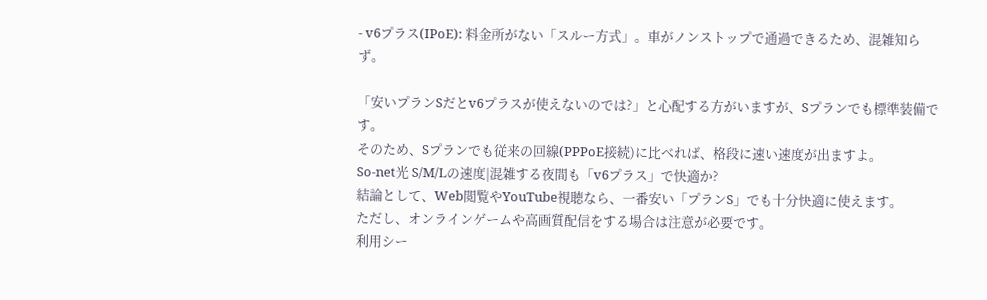- v6プラス(IPoE): 料金所がない「スルー方式」。車がノンストップで通過できるため、混雑知らず。

「安いプランSだとv6プラスが使えないのでは?」と心配する方がいますが、Sプランでも標準装備です。
そのため、Sプランでも従来の回線(PPPoE接続)に比べれば、格段に速い速度が出ますよ。
So-net光 S/M/Lの速度|混雑する夜間も「v6プラス」で快適か?
結論として、Web閲覧やYouTube視聴なら、一番安い「プランS」でも十分快適に使えます。
ただし、オンラインゲームや高画質配信をする場合は注意が必要です。
利用シー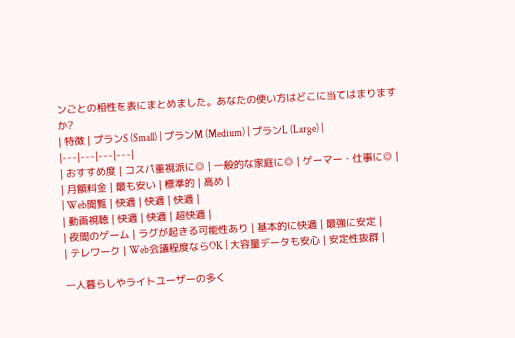ンごとの相性を表にまとめました。あなたの使い方はどこに当てはまりますか?
| 特徴 | プランS (Small) | プランM (Medium) | プランL (Large) |
|---|---|---|---|
| おすすめ度 | コスパ重視派に◎ | 一般的な家庭に◎ | ゲーマー・仕事に◎ |
| 月額料金 | 最も安い | 標準的 | 高め |
| Web閲覧 | 快適 | 快適 | 快適 |
| 動画視聴 | 快適 | 快適 | 超快適 |
| 夜間のゲーム | ラグが起きる可能性あり | 基本的に快適 | 最強に安定 |
| テレワーク | Web会議程度ならOK | 大容量データも安心 | 安定性抜群 |

一人暮らしやライトユーザーの多く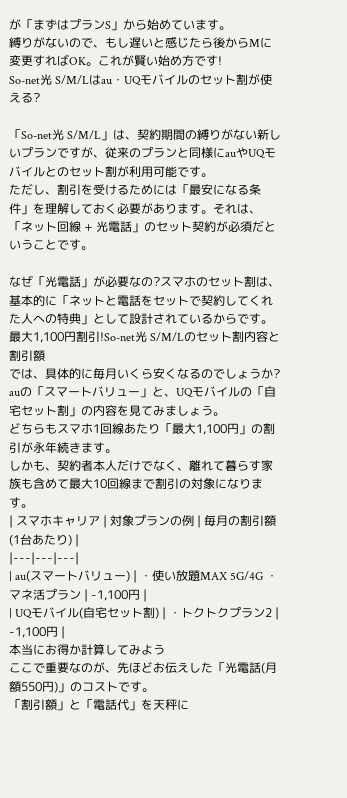が「まずはプランS」から始めています。
縛りがないので、もし遅いと感じたら後からMに変更すればOK。これが賢い始め方です!
So-net光 S/M/Lはau・UQモバイルのセット割が使える?

「So-net光 S/M/L」は、契約期間の縛りがない新しいプランですが、従来のプランと同様にauやUQモバイルとのセット割が利用可能です。
ただし、割引を受けるためには「最安になる条件」を理解しておく必要があります。それは、「ネット回線 + 光電話」のセット契約が必須だということです。

なぜ「光電話」が必要なの?スマホのセット割は、基本的に「ネットと電話をセットで契約してくれた人への特典」として設計されているからです。
最大1,100円割引!So-net光 S/M/Lのセット割内容と割引額
では、具体的に毎月いくら安くなるのでしょうか?
auの「スマートバリュー」と、UQモバイルの「自宅セット割」の内容を見てみましょう。
どちらもスマホ1回線あたり「最大1,100円」の割引が永年続きます。
しかも、契約者本人だけでなく、離れて暮らす家族も含めて最大10回線まで割引の対象になります。
| スマホキャリア | 対象プランの例 | 毎月の割引額 (1台あたり) |
|---|---|---|
| au(スマートバリュー) | ・使い放題MAX 5G/4G ・マネ活プラン | -1,100円 |
| UQモバイル(自宅セット割) | ・トクトクプラン2 | -1,100円 |
本当にお得か計算してみよう
ここで重要なのが、先ほどお伝えした「光電話(月額550円)」のコストです。
「割引額」と「電話代」を天秤に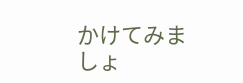かけてみましょ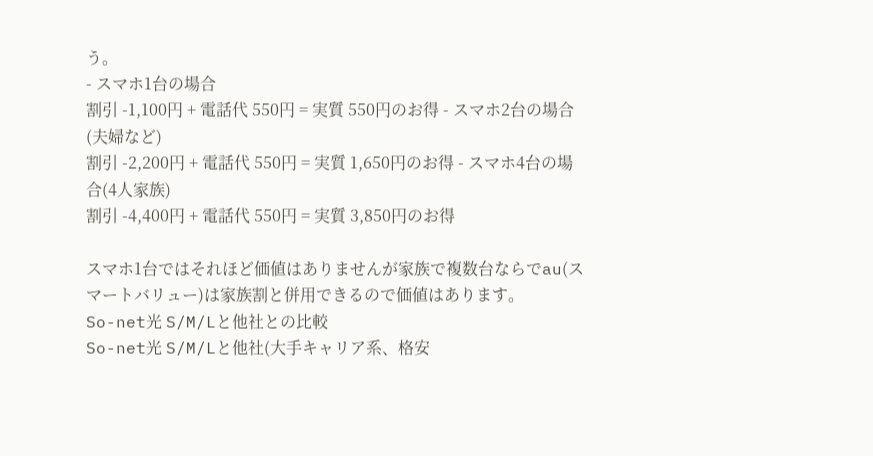う。
- スマホ1台の場合
割引 -1,100円 + 電話代 550円 = 実質 550円のお得 - スマホ2台の場合(夫婦など)
割引 -2,200円 + 電話代 550円 = 実質 1,650円のお得 - スマホ4台の場合(4人家族)
割引 -4,400円 + 電話代 550円 = 実質 3,850円のお得

スマホ1台ではそれほど価値はありませんが家族で複数台ならでau(スマートバリュー)は家族割と併用できるので価値はあります。
So-net光 S/M/Lと他社との比較
So-net光 S/M/Lと他社(大手キャリア系、格安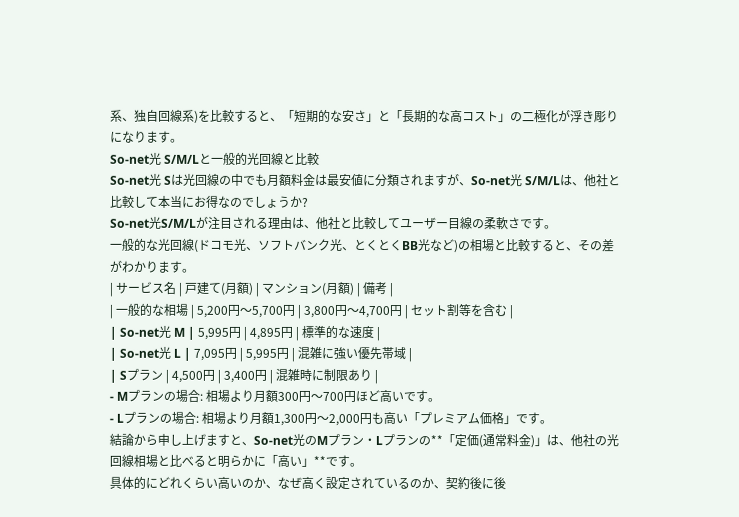系、独自回線系)を比較すると、「短期的な安さ」と「長期的な高コスト」の二極化が浮き彫りになります。
So-net光 S/M/Lと一般的光回線と比較
So-net光 Sは光回線の中でも月額料金は最安値に分類されますが、So-net光 S/M/Lは、他社と比較して本当にお得なのでしょうか?
So-net光S/M/Lが注目される理由は、他社と比較してユーザー目線の柔軟さです。
一般的な光回線(ドコモ光、ソフトバンク光、とくとくBB光など)の相場と比較すると、その差がわかります。
| サービス名 | 戸建て(月額) | マンション(月額) | 備考 |
| 一般的な相場 | 5,200円〜5,700円 | 3,800円〜4,700円 | セット割等を含む |
| So-net光 M | 5,995円 | 4,895円 | 標準的な速度 |
| So-net光 L | 7,095円 | 5,995円 | 混雑に強い優先帯域 |
| Sプラン | 4,500円 | 3,400円 | 混雑時に制限あり |
- Mプランの場合: 相場より月額300円〜700円ほど高いです。
- Lプランの場合: 相場より月額1,300円〜2,000円も高い「プレミアム価格」です。
結論から申し上げますと、So-net光のMプラン・Lプランの**「定価(通常料金)」は、他社の光回線相場と比べると明らかに「高い」**です。
具体的にどれくらい高いのか、なぜ高く設定されているのか、契約後に後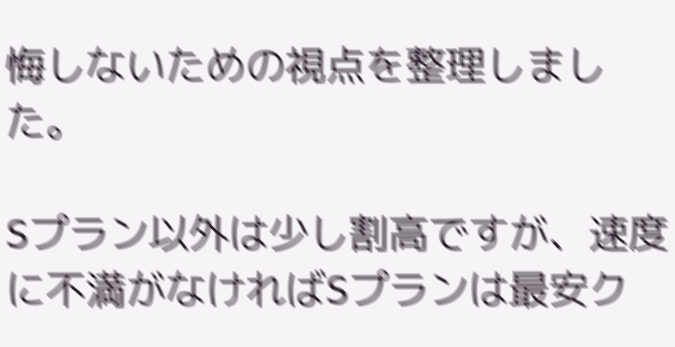悔しないための視点を整理しました。

Sプラン以外は少し割高ですが、速度に不満がなければSプランは最安ク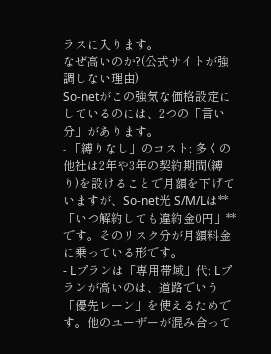ラスに入ります。
なぜ高いのか?(公式サイトが強調しない理由)
So-netがこの強気な価格設定にしているのには、2つの「言い分」があります。
- 「縛りなし」のコスト: 多くの他社は2年や3年の契約期間(縛り)を設けることで月額を下げていますが、So-net光 S/M/Lは**「いつ解約しても違約金0円」**です。そのリスク分が月額料金に乗っている形です。
- Lプランは「専用帯域」代: Lプランが高いのは、道路でいう「優先レーン」を使えるためです。他のユーザーが混み合って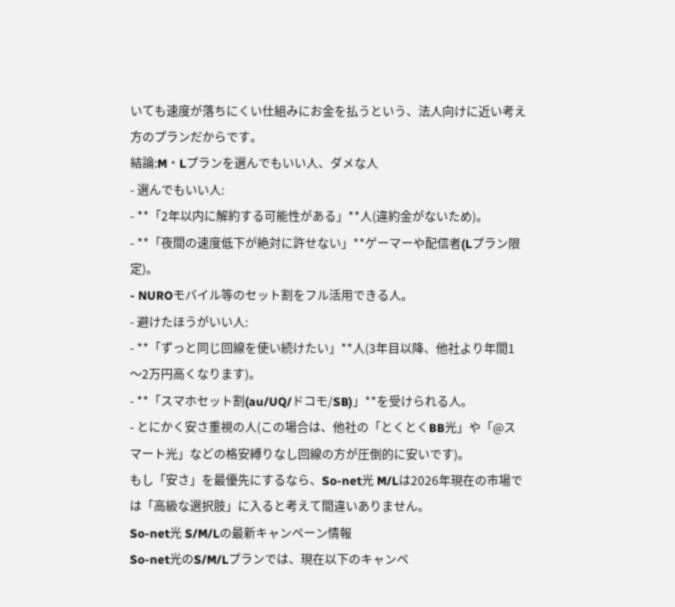いても速度が落ちにくい仕組みにお金を払うという、法人向けに近い考え方のプランだからです。
結論:M・Lプランを選んでもいい人、ダメな人
- 選んでもいい人:
- **「2年以内に解約する可能性がある」**人(違約金がないため)。
- **「夜間の速度低下が絶対に許せない」**ゲーマーや配信者(Lプラン限定)。
- NUROモバイル等のセット割をフル活用できる人。
- 避けたほうがいい人:
- **「ずっと同じ回線を使い続けたい」**人(3年目以降、他社より年間1〜2万円高くなります)。
- **「スマホセット割(au/UQ/ドコモ/SB)」**を受けられる人。
- とにかく安さ重視の人(この場合は、他社の「とくとくBB光」や「@スマート光」などの格安縛りなし回線の方が圧倒的に安いです)。
もし「安さ」を最優先にするなら、So-net光 M/Lは2026年現在の市場では「高級な選択肢」に入ると考えて間違いありません。
So-net光 S/M/Lの最新キャンペーン情報
So-net光のS/M/Lプランでは、現在以下のキャンペ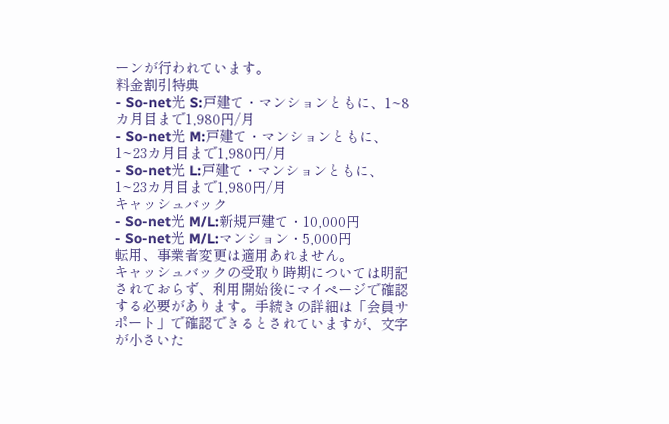ーンが行われています。
料金割引特典
- So-net光 S:戸建て・マンションともに、1~8カ月目まで1,980円/月
- So-net光 M:戸建て・マンションともに、1~23カ月目まで1,980円/月
- So-net光 L:戸建て・マンションともに、1~23カ月目まで1,980円/月
キャッシュバック
- So-net光 M/L:新規戸建て・10,000円
- So-net光 M/L:マンション・5,000円
転用、事業者変更は適用あれません。
キャッシュバックの受取り時期については明記されておらず、利用開始後にマイページで確認する必要があります。手続きの詳細は「会員サポート」で確認できるとされていますが、文字が小さいた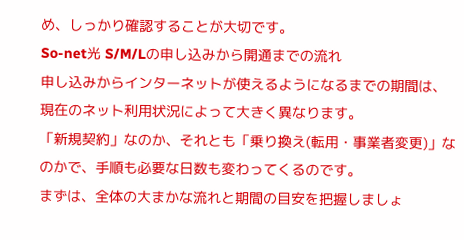め、しっかり確認することが大切です。
So-net光 S/M/Lの申し込みから開通までの流れ
申し込みからインターネットが使えるようになるまでの期間は、現在のネット利用状況によって大きく異なります。
「新規契約」なのか、それとも「乗り換え(転用・事業者変更)」なのかで、手順も必要な日数も変わってくるのです。
まずは、全体の大まかな流れと期間の目安を把握しましょ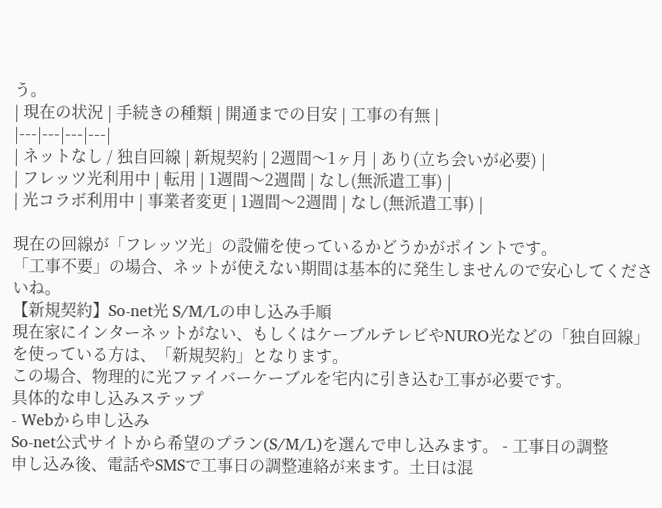う。
| 現在の状況 | 手続きの種類 | 開通までの目安 | 工事の有無 |
|---|---|---|---|
| ネットなし / 独自回線 | 新規契約 | 2週間〜1ヶ月 | あり(立ち会いが必要) |
| フレッツ光利用中 | 転用 | 1週間〜2週間 | なし(無派遣工事) |
| 光コラボ利用中 | 事業者変更 | 1週間〜2週間 | なし(無派遣工事) |

現在の回線が「フレッツ光」の設備を使っているかどうかがポイントです。
「工事不要」の場合、ネットが使えない期間は基本的に発生しませんので安心してくださいね。
【新規契約】So-net光 S/M/Lの申し込み手順
現在家にインターネットがない、もしくはケーブルテレビやNURO光などの「独自回線」を使っている方は、「新規契約」となります。
この場合、物理的に光ファイバーケーブルを宅内に引き込む工事が必要です。
具体的な申し込みステップ
- Webから申し込み
So-net公式サイトから希望のプラン(S/M/L)を選んで申し込みます。 - 工事日の調整
申し込み後、電話やSMSで工事日の調整連絡が来ます。土日は混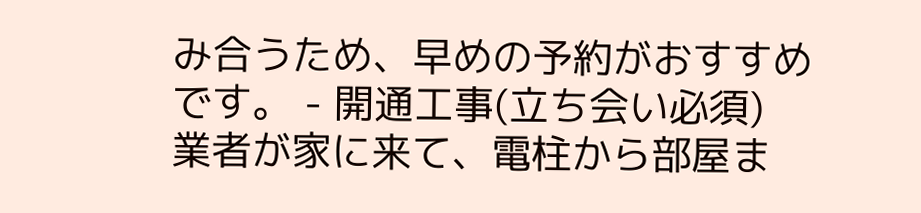み合うため、早めの予約がおすすめです。 - 開通工事(立ち会い必須)
業者が家に来て、電柱から部屋ま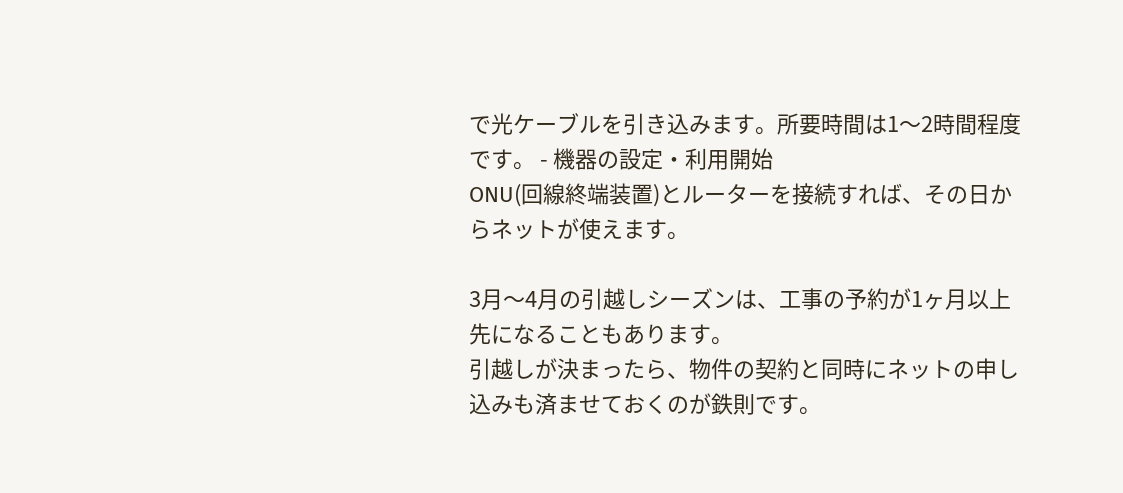で光ケーブルを引き込みます。所要時間は1〜2時間程度です。 - 機器の設定・利用開始
ONU(回線終端装置)とルーターを接続すれば、その日からネットが使えます。

3月〜4月の引越しシーズンは、工事の予約が1ヶ月以上先になることもあります。
引越しが決まったら、物件の契約と同時にネットの申し込みも済ませておくのが鉄則です。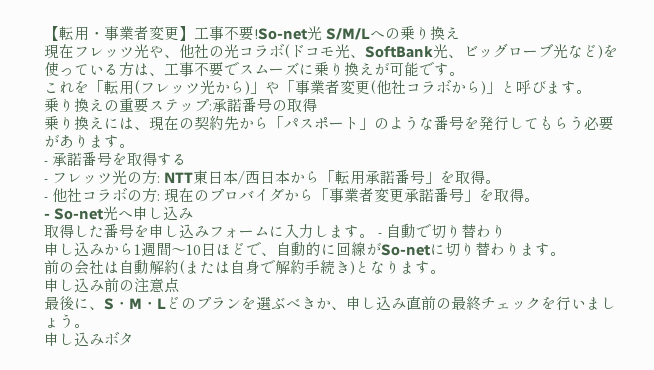【転用・事業者変更】工事不要!So-net光 S/M/Lへの乗り換え
現在フレッツ光や、他社の光コラボ(ドコモ光、SoftBank光、ビッグローブ光など)を使っている方は、工事不要でスムーズに乗り換えが可能です。
これを「転用(フレッツ光から)」や「事業者変更(他社コラボから)」と呼びます。
乗り換えの重要ステップ:承諾番号の取得
乗り換えには、現在の契約先から「パスポート」のような番号を発行してもらう必要があります。
- 承諾番号を取得する
- フレッツ光の方: NTT東日本/西日本から「転用承諾番号」を取得。
- 他社コラボの方: 現在のプロバイダから「事業者変更承諾番号」を取得。
- So-net光へ申し込み
取得した番号を申し込みフォームに入力します。 - 自動で切り替わり
申し込みから1週間〜10日ほどで、自動的に回線がSo-netに切り替わります。
前の会社は自動解約(または自身で解約手続き)となります。
申し込み前の注意点
最後に、S・M・Lどのプランを選ぶべきか、申し込み直前の最終チェックを行いましょう。
申し込みボタ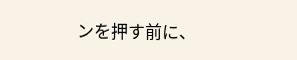ンを押す前に、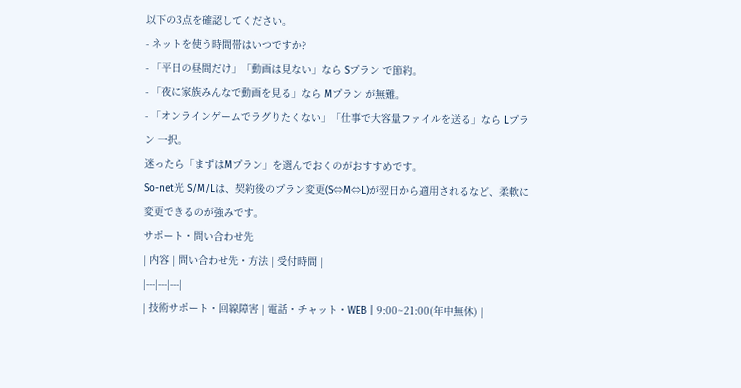以下の3点を確認してください。
- ネットを使う時間帯はいつですか?
- 「平日の昼間だけ」「動画は見ない」なら Sプラン で節約。
- 「夜に家族みんなで動画を見る」なら Mプラン が無難。
- 「オンラインゲームでラグりたくない」「仕事で大容量ファイルを送る」なら Lプラン 一択。
迷ったら「まずはMプラン」を選んでおくのがおすすめです。
So-net光 S/M/Lは、契約後のプラン変更(S⇔M⇔L)が翌日から適用されるなど、柔軟に変更できるのが強みです。
サポート・問い合わせ先
| 内容 | 問い合わせ先・方法 | 受付時間 |
|---|---|---|
| 技術サポート・回線障害 | 電話・チャット・WEB | 9:00~21:00(年中無休) |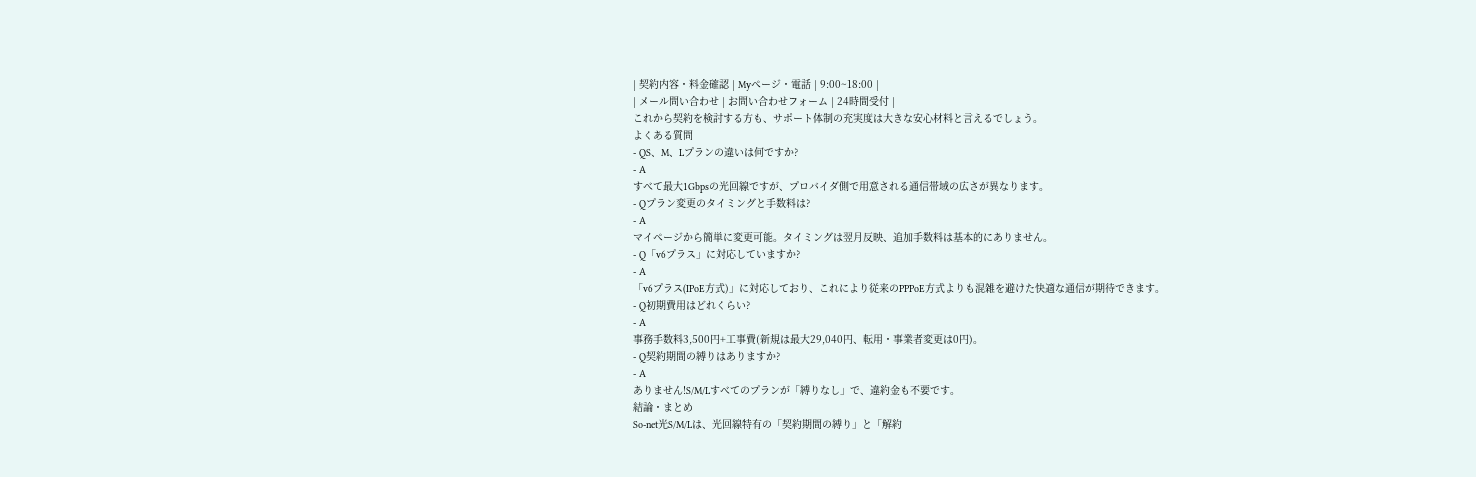| 契約内容・料金確認 | Myページ・電話 | 9:00~18:00 |
| メール問い合わせ | お問い合わせフォーム | 24時間受付 |
これから契約を検討する方も、サポート体制の充実度は大きな安心材料と言えるでしょう。
よくある質問
- QS、M、Lプランの違いは何ですか?
- A
すべて最大1Gbpsの光回線ですが、プロバイダ側で用意される通信帯域の広さが異なります。
- Qプラン変更のタイミングと手数料は?
- A
マイページから簡単に変更可能。タイミングは翌月反映、追加手数料は基本的にありません。
- Q「v6プラス」に対応していますか?
- A
「v6プラス(IPoE方式)」に対応しており、これにより従来のPPPoE方式よりも混雑を避けた快適な通信が期待できます。
- Q初期費用はどれくらい?
- A
事務手数料3,500円+工事費(新規は最大29,040円、転用・事業者変更は0円)。
- Q契約期間の縛りはありますか?
- A
ありません!S/M/Lすべてのプランが「縛りなし」で、違約金も不要です。
結論・まとめ
So-net光S/M/Lは、光回線特有の「契約期間の縛り」と「解約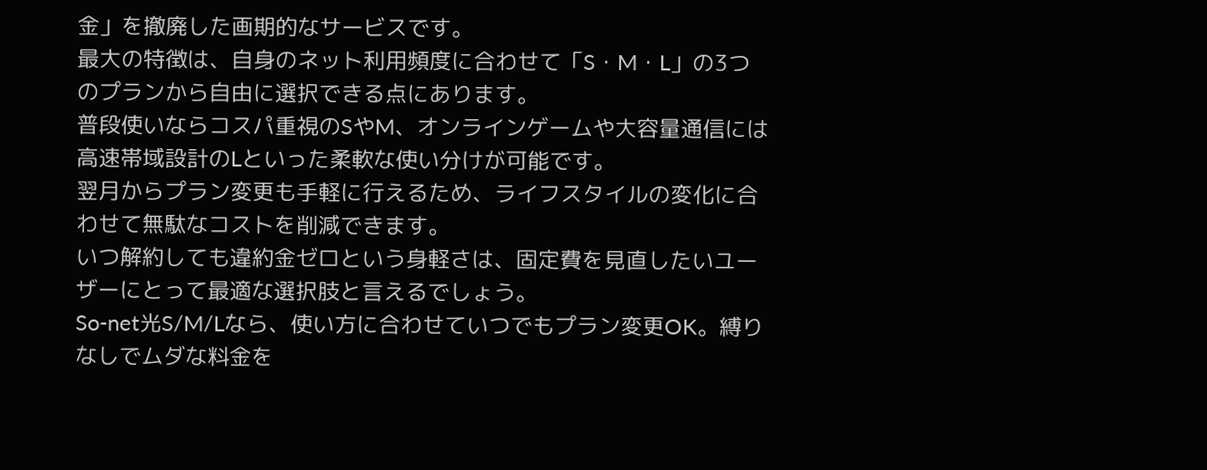金」を撤廃した画期的なサービスです。
最大の特徴は、自身のネット利用頻度に合わせて「S・M・L」の3つのプランから自由に選択できる点にあります。
普段使いならコスパ重視のSやM、オンラインゲームや大容量通信には高速帯域設計のLといった柔軟な使い分けが可能です。
翌月からプラン変更も手軽に行えるため、ライフスタイルの変化に合わせて無駄なコストを削減できます。
いつ解約しても違約金ゼロという身軽さは、固定費を見直したいユーザーにとって最適な選択肢と言えるでしょう。
So-net光S/M/Lなら、使い方に合わせていつでもプラン変更OK。縛りなしでムダな料金を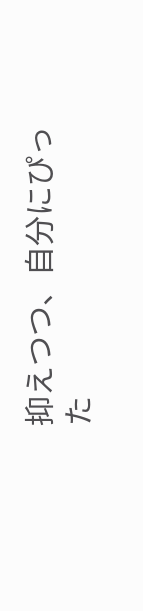抑えつつ、自分にぴった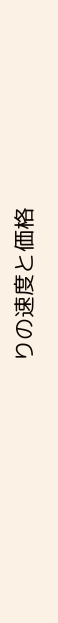りの速度と価格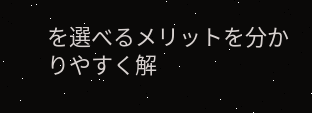を選べるメリットを分かりやすく解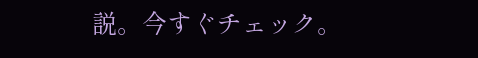説。今すぐチェック。